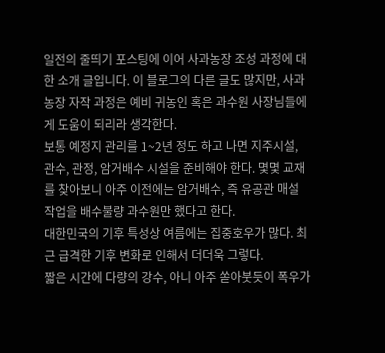일전의 줄띄기 포스팅에 이어 사과농장 조성 과정에 대한 소개 글입니다. 이 블로그의 다른 글도 많지만, 사과농장 자작 과정은 예비 귀농인 혹은 과수원 사장님들에게 도움이 되리라 생각한다.
보통 예정지 관리를 1~2년 정도 하고 나면 지주시설, 관수, 관정, 암거배수 시설을 준비해야 한다. 몇몇 교재를 찾아보니 아주 이전에는 암거배수, 즉 유공관 매설 작업을 배수불량 과수원만 했다고 한다.
대한민국의 기후 특성상 여름에는 집중호우가 많다. 최근 급격한 기후 변화로 인해서 더더욱 그렇다.
짧은 시간에 다량의 강수, 아니 아주 쏟아붓듯이 폭우가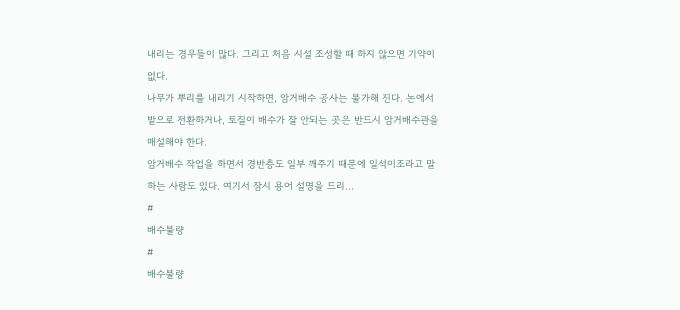내리는 경우들이 많다. 그리고 처음 시설 조성할 때 하지 않으면 기약이 없다.
나무가 뿌리를 내리기 시작하면, 암거배수 공사는 불가해 진다. 논에서 밭으로 전환하거나, 토질이 배수가 잘 안되는 곳은 반드시 암거배수관을 매설해야 한다.
암거배수 작업을 하면서 경반층도 일부 깨주기 때문에 일석이조라고 말하는 사람도 있다. 여기서 잠시 용어 설명을 드리...
#
배수불량
#
배수불량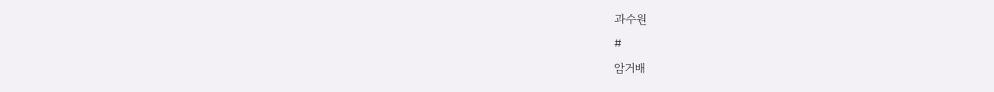과수원
#
암거배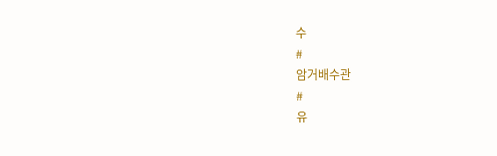수
#
암거배수관
#
유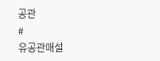공관
#
유공관매설